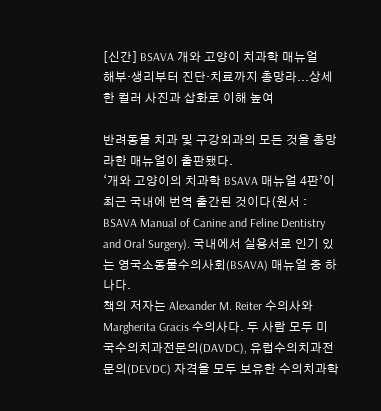[신간] BSAVA 개와 고양이 치과학 매뉴얼
해부·생리부터 진단·치료까지 총망라...상세한 컬러 사진과 삽화로 이해 높여

반려동물 치과 및 구강외과의 모든 것을 총망라한 매뉴얼이 출판됐다.
‘개와 고양이의 치과학 BSAVA 매뉴얼 4판’이 최근 국내에 번역 출간된 것이다(원서 : BSAVA Manual of Canine and Feline Dentistry and Oral Surgery). 국내에서 실용서로 인기 있는 영국소동물수의사회(BSAVA) 매뉴얼 중 하나다.
책의 저자는 Alexander M. Reiter 수의사와 Margherita Gracis 수의사다. 두 사람 모두 미국수의치과전문의(DAVDC), 유럽수의치과전문의(DEVDC) 자격을 모두 보유한 수의치과학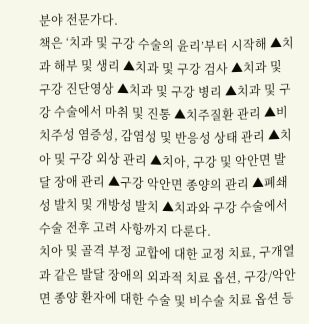분야 전문가다.
책은 ‘치과 및 구강 수술의 윤리’부터 시작해 ▲치과 해부 및 생리 ▲치과 및 구강 검사 ▲치과 및 구강 진단영상 ▲치과 및 구강 병리 ▲치과 및 구강 수술에서 마취 및 진통 ▲치주질환 관리 ▲비치주성 염증성, 감염성 및 반응성 상태 관리 ▲치아 및 구강 외상 관리 ▲치아, 구강 및 악안면 발달 장애 관리 ▲구강 악안면 종양의 관리 ▲폐쇄성 발치 및 개방성 발치 ▲치과와 구강 수술에서 수술 전후 고려 사항까지 다룬다.
치아 및 골격 부정 교합에 대한 교정 치료, 구개열과 같은 발달 장애의 외과적 치료 옵션, 구강/악안면 종양 환자에 대한 수술 및 비수술 치료 옵션 등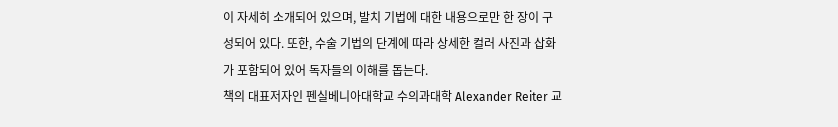이 자세히 소개되어 있으며, 발치 기법에 대한 내용으로만 한 장이 구성되어 있다. 또한, 수술 기법의 단계에 따라 상세한 컬러 사진과 삽화가 포함되어 있어 독자들의 이해를 돕는다.
책의 대표저자인 펜실베니아대학교 수의과대학 Alexander Reiter 교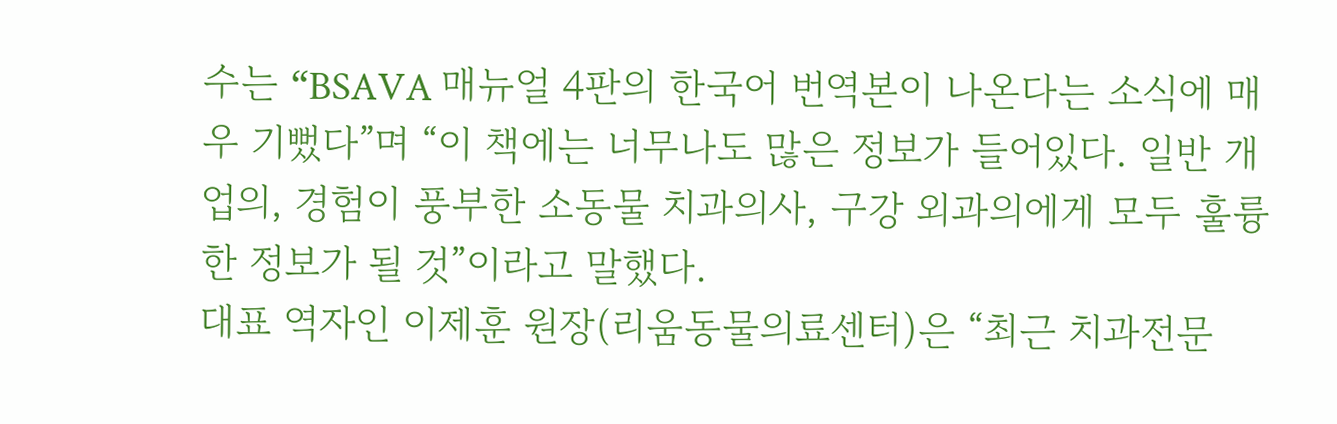수는 “BSAVA 매뉴얼 4판의 한국어 번역본이 나온다는 소식에 매우 기뻤다”며 “이 책에는 너무나도 많은 정보가 들어있다. 일반 개업의, 경험이 풍부한 소동물 치과의사, 구강 외과의에게 모두 훌륭한 정보가 될 것”이라고 말했다.
대표 역자인 이제훈 원장(리움동물의료센터)은 “최근 치과전문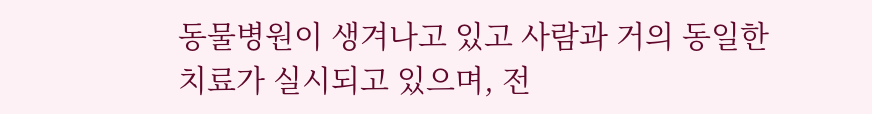동물병원이 생겨나고 있고 사람과 거의 동일한 치료가 실시되고 있으며, 전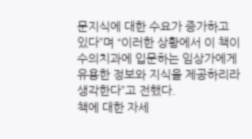문지식에 대한 수요가 증가하고 있다”며 “이러한 상황에서 이 책이 수의치과에 입문하는 임상가에게 유용한 정보와 지식을 제공하리라 생각한다”고 전했다.
책에 대한 자세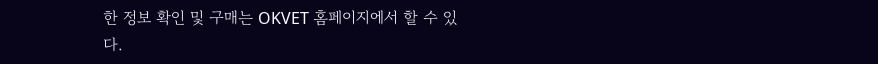한 정보 확인 및 구매는 OKVET 홈페이지에서 할 수 있다.